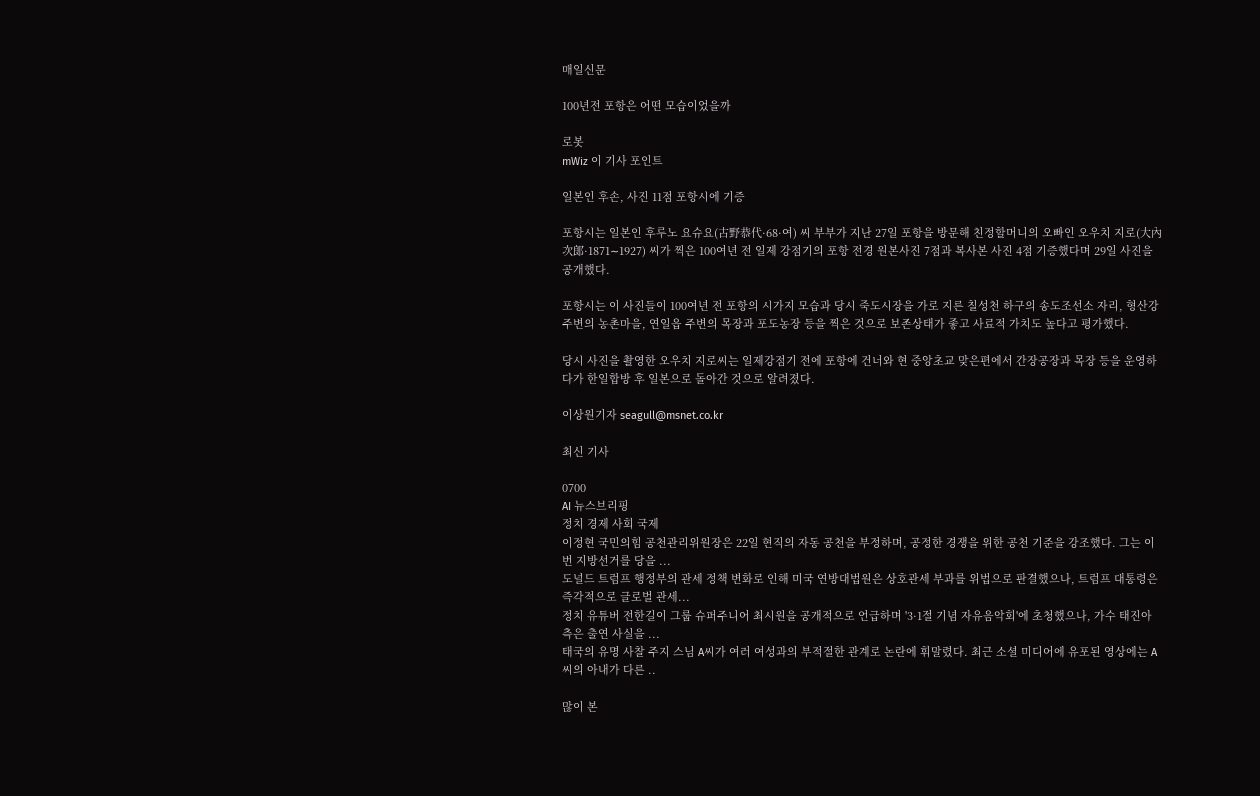매일신문

100년전 포항은 어떤 모습이었을까

로봇
mWiz 이 기사 포인트

일본인 후손, 사진 11점 포항시에 기증

포항시는 일본인 후루노 요슈요(古野恭代·68·여) 씨 부부가 지난 27일 포항을 방문해 친정할머니의 오빠인 오우치 지로(大內次郞·1871∼1927) 씨가 찍은 100여년 전 일제 강점기의 포항 전경 원본사진 7점과 복사본 사진 4점 기증했다며 29일 사진을 공개했다.

포항시는 이 사진들이 100여년 전 포항의 시가지 모습과 당시 죽도시장을 가로 지른 칠성천 하구의 송도조선소 자리, 형산강 주변의 농촌마을, 연일읍 주변의 목장과 포도농장 등을 찍은 것으로 보존상태가 좋고 사료적 가치도 높다고 평가했다.

당시 사진을 촬영한 오우치 지로씨는 일제강점기 전에 포항에 건너와 현 중앙초교 맞은편에서 간장공장과 목장 등을 운영하다가 한일합방 후 일본으로 돌아간 것으로 알려졌다.

이상원기자 seagull@msnet.co.kr

최신 기사

0700
AI 뉴스브리핑
정치 경제 사회 국제
이정현 국민의힘 공천관리위원장은 22일 현직의 자동 공천을 부정하며, 공정한 경쟁을 위한 공천 기준을 강조했다. 그는 이번 지방선거를 당을 ...
도널드 트럼프 행정부의 관세 정책 변화로 인해 미국 연방대법원은 상호관세 부과를 위법으로 판결했으나, 트럼프 대통령은 즉각적으로 글로벌 관세...
정치 유튜버 전한길이 그룹 슈퍼주니어 최시원을 공개적으로 언급하며 '3·1절 기념 자유음악회'에 초청했으나, 가수 태진아 측은 출연 사실을 ...
태국의 유명 사찰 주지 스님 A씨가 여러 여성과의 부적절한 관계로 논란에 휘말렸다. 최근 소셜 미디어에 유포된 영상에는 A씨의 아내가 다른 ..

많이 본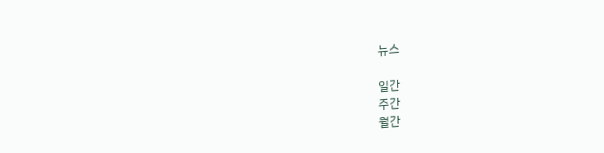뉴스

일간
주간
월간